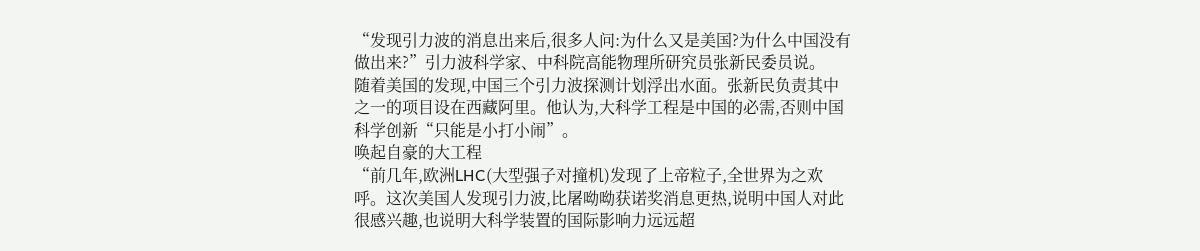“发现引力波的消息出来后,很多人问:为什么又是美国?为什么中国没有做出来?”引力波科学家、中科院高能物理所研究员张新民委员说。
随着美国的发现,中国三个引力波探测计划浮出水面。张新民负责其中之一的项目设在西藏阿里。他认为,大科学工程是中国的必需,否则中国科学创新“只能是小打小闹”。
唤起自豪的大工程
“前几年,欧洲LHC(大型强子对撞机)发现了上帝粒子,全世界为之欢呼。这次美国人发现引力波,比屠呦呦获诺奖消息更热,说明中国人对此很感兴趣,也说明大科学装置的国际影响力远远超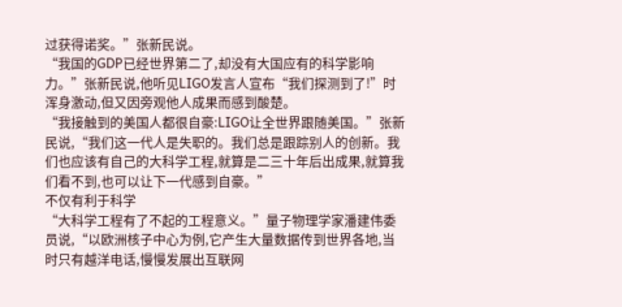过获得诺奖。”张新民说。
“我国的GDP已经世界第二了,却没有大国应有的科学影响力。”张新民说,他听见LIGO发言人宣布“我们探测到了!”时浑身激动,但又因旁观他人成果而感到酸楚。
“我接触到的美国人都很自豪:LIGO让全世界跟随美国。”张新民说,“我们这一代人是失职的。我们总是跟踪别人的创新。我们也应该有自己的大科学工程,就算是二三十年后出成果,就算我们看不到,也可以让下一代感到自豪。”
不仅有利于科学
“大科学工程有了不起的工程意义。”量子物理学家潘建伟委员说,“以欧洲核子中心为例,它产生大量数据传到世界各地,当时只有越洋电话,慢慢发展出互联网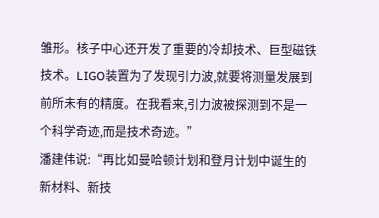雏形。核子中心还开发了重要的冷却技术、巨型磁铁技术。LIGO装置为了发现引力波,就要将测量发展到前所未有的精度。在我看来,引力波被探测到不是一个科学奇迹,而是技术奇迹。”
潘建伟说:“再比如曼哈顿计划和登月计划中诞生的新材料、新技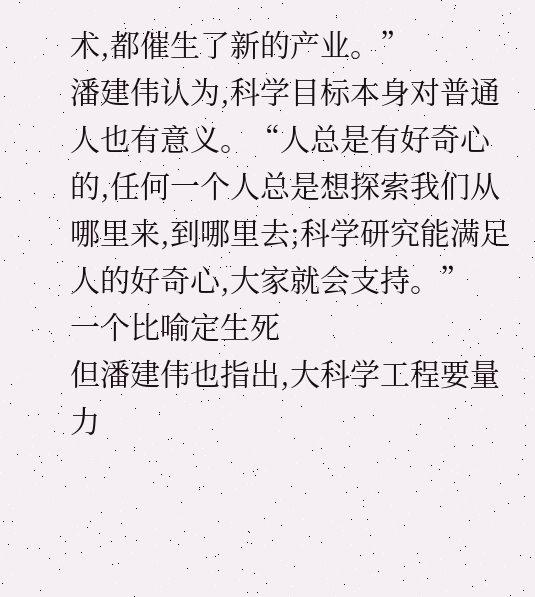术,都催生了新的产业。”
潘建伟认为,科学目标本身对普通人也有意义。“人总是有好奇心的,任何一个人总是想探索我们从哪里来,到哪里去;科学研究能满足人的好奇心,大家就会支持。”
一个比喻定生死
但潘建伟也指出,大科学工程要量力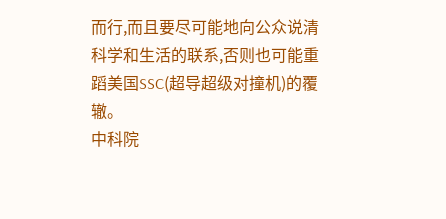而行,而且要尽可能地向公众说清科学和生活的联系,否则也可能重蹈美国SSC(超导超级对撞机)的覆辙。
中科院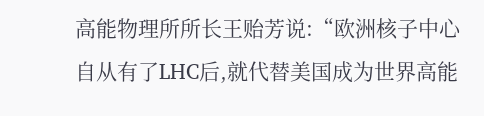高能物理所所长王贻芳说:“欧洲核子中心自从有了LHC后,就代替美国成为世界高能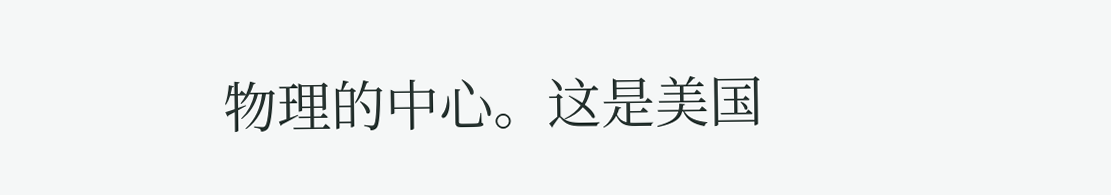物理的中心。这是美国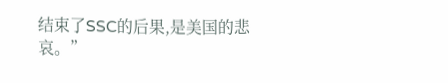结束了SSC的后果,是美国的悲哀。”